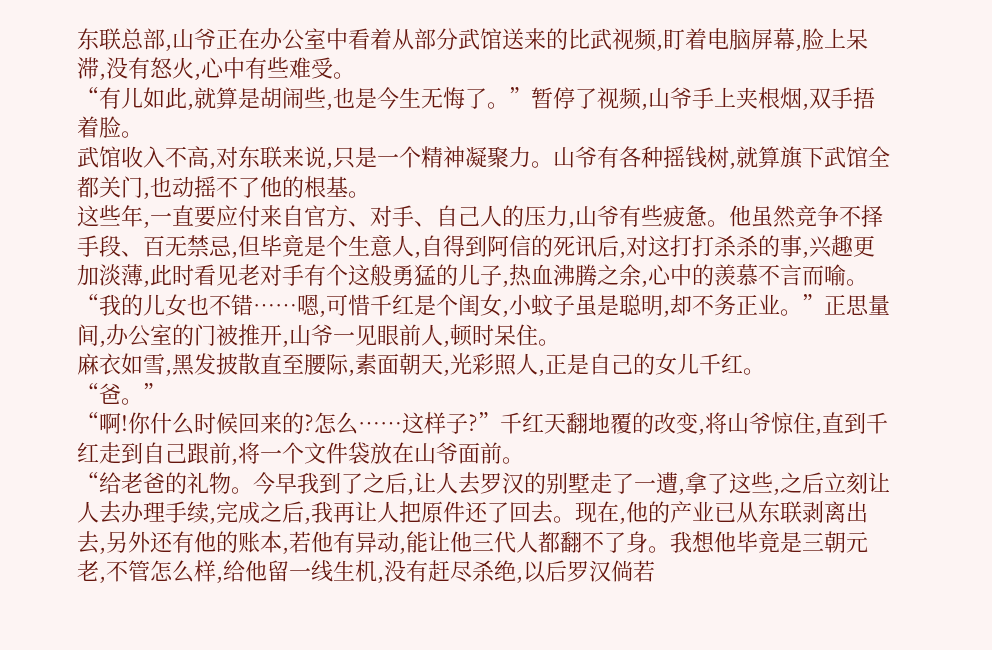东联总部,山爷正在办公室中看着从部分武馆送来的比武视频,盯着电脑屏幕,脸上呆滞,没有怒火,心中有些难受。
“有儿如此,就算是胡闹些,也是今生无悔了。”暂停了视频,山爷手上夹根烟,双手捂着脸。
武馆收入不高,对东联来说,只是一个精神凝聚力。山爷有各种摇钱树,就算旗下武馆全都关门,也动摇不了他的根基。
这些年,一直要应付来自官方、对手、自己人的压力,山爷有些疲惫。他虽然竞争不择手段、百无禁忌,但毕竟是个生意人,自得到阿信的死讯后,对这打打杀杀的事,兴趣更加淡薄,此时看见老对手有个这般勇猛的儿子,热血沸腾之余,心中的羡慕不言而喻。
“我的儿女也不错……嗯,可惜千红是个闺女,小蚊子虽是聪明,却不务正业。”正思量间,办公室的门被推开,山爷一见眼前人,顿时呆住。
麻衣如雪,黑发披散直至腰际,素面朝天,光彩照人,正是自己的女儿千红。
“爸。”
“啊!你什么时候回来的?怎么……这样子?”千红天翻地覆的改变,将山爷惊住,直到千红走到自己跟前,将一个文件袋放在山爷面前。
“给老爸的礼物。今早我到了之后,让人去罗汉的别墅走了一遭,拿了这些,之后立刻让人去办理手续,完成之后,我再让人把原件还了回去。现在,他的产业已从东联剥离出去,另外还有他的账本,若他有异动,能让他三代人都翻不了身。我想他毕竟是三朝元老,不管怎么样,给他留一线生机,没有赶尽杀绝,以后罗汉倘若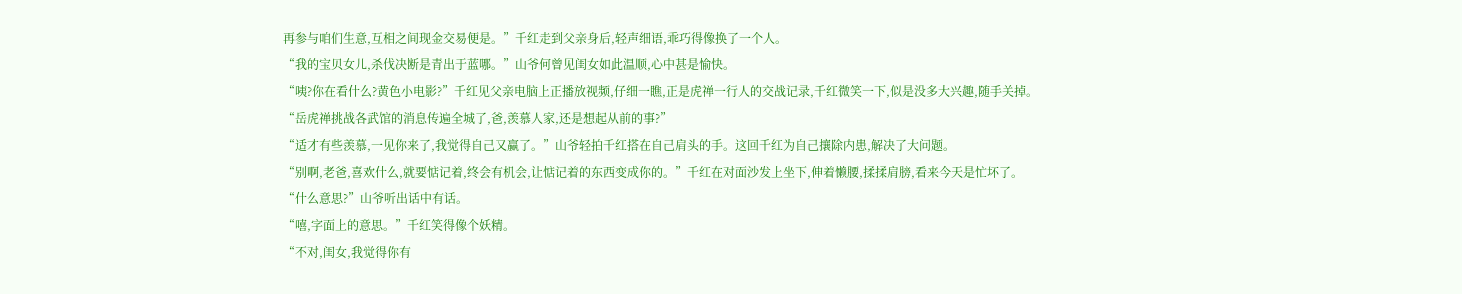再参与咱们生意,互相之间现金交易便是。”千红走到父亲身后,轻声细语,乖巧得像换了一个人。
“我的宝贝女儿,杀伐决断是青出于蓝哪。”山爷何曾见闺女如此温顺,心中甚是愉快。
“咦?你在看什么?黄色小电影?”千红见父亲电脑上正播放视频,仔细一瞧,正是虎禅一行人的交战记录,千红微笑一下,似是没多大兴趣,随手关掉。
“岳虎禅挑战各武馆的消息传遍全城了,爸,羡慕人家,还是想起从前的事?”
“适才有些羡慕,一见你来了,我觉得自己又赢了。”山爷轻拍千红搭在自己肩头的手。这回千红为自己攘除内患,解决了大问题。
“别啊,老爸,喜欢什么,就要惦记着,终会有机会,让惦记着的东西变成你的。”千红在对面沙发上坐下,伸着懒腰,揉揉肩膀,看来今天是忙坏了。
“什么意思?”山爷听出话中有话。
“嘻,字面上的意思。”千红笑得像个妖精。
“不对,闺女,我觉得你有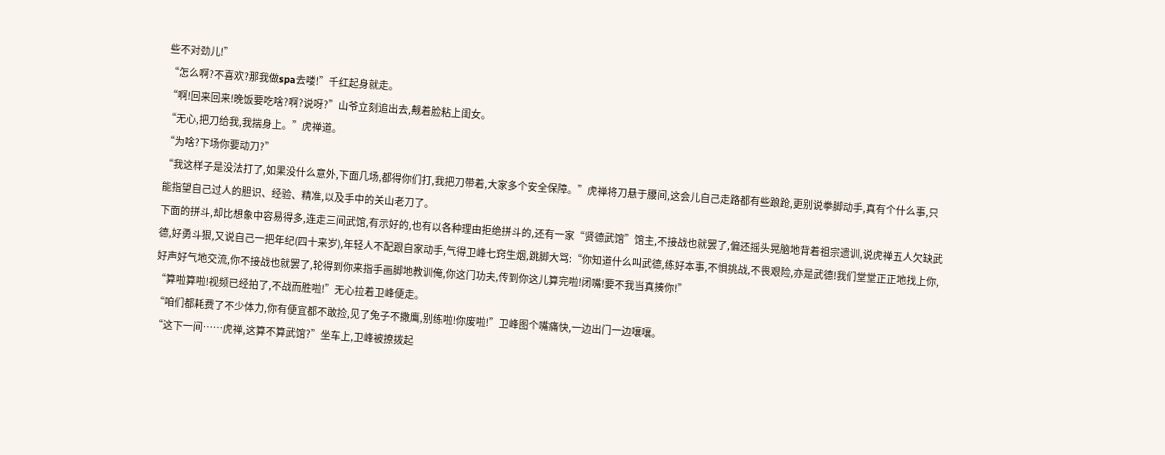些不对劲儿!”
“怎么啊?不喜欢?那我做spa去喽!”千红起身就走。
“啊!回来回来!晚饭要吃啥?啊?说呀?”山爷立刻追出去,觍着脸粘上闺女。
“无心,把刀给我,我揣身上。”虎禅道。
“为啥?下场你要动刀?”
“我这样子是没法打了,如果没什么意外,下面几场,都得你们打,我把刀带着,大家多个安全保障。”虎禅将刀悬于腰间,这会儿自己走路都有些踉跄,更别说拳脚动手,真有个什么事,只能指望自己过人的胆识、经验、精准,以及手中的关山老刀了。
下面的拼斗,却比想象中容易得多,连走三间武馆,有示好的,也有以各种理由拒绝拼斗的,还有一家“贤德武馆”馆主,不接战也就罢了,偏还摇头晃脑地背着祖宗遗训,说虎禅五人欠缺武德,好勇斗狠,又说自己一把年纪(四十来岁),年轻人不配跟自家动手,气得卫峰七窍生烟,跳脚大骂:“你知道什么叫武德,练好本事,不惧挑战,不畏艰险,亦是武德!我们堂堂正正地找上你,好声好气地交流,你不接战也就罢了,轮得到你来指手画脚地教训俺,你这门功夫,传到你这儿算完啦!闭嘴!要不我当真揍你!”
“算啦算啦!视频已经拍了,不战而胜啦!”无心拉着卫峰便走。
“咱们都耗费了不少体力,你有便宜都不敢捡,见了兔子不撒鹰,别练啦!你废啦!”卫峰图个嘴痛快,一边出门一边嚷嚷。
“这下一间……虎禅,这算不算武馆?”坐车上,卫峰被撩拨起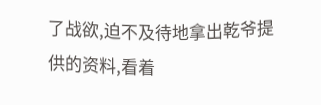了战欲,迫不及待地拿出乾爷提供的资料,看着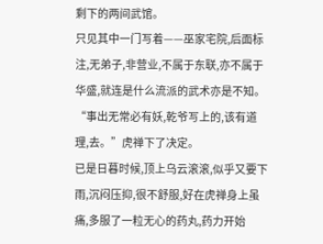剩下的两间武馆。
只见其中一门写着——巫家宅院,后面标注,无弟子,非营业,不属于东联,亦不属于华盛,就连是什么流派的武术亦是不知。
“事出无常必有妖,乾爷写上的,该有道理,去。”虎禅下了决定。
已是日暮时候,顶上乌云滚滚,似乎又要下雨,沉闷压抑,很不舒服,好在虎禅身上虽痛,多服了一粒无心的药丸,药力开始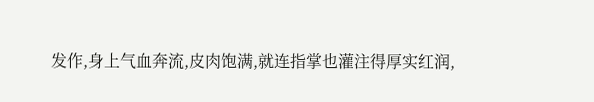发作,身上气血奔流,皮肉饱满,就连指掌也灌注得厚实红润,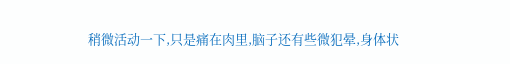稍微活动一下,只是痛在肉里,脑子还有些微犯晕,身体状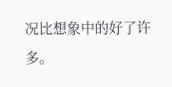况比想象中的好了许多。